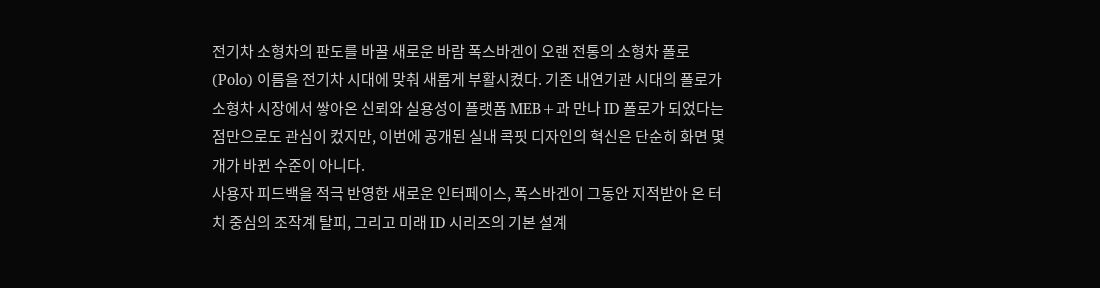전기차 소형차의 판도를 바꿀 새로운 바람 폭스바겐이 오랜 전통의 소형차 폴로(Polo) 이름을 전기차 시대에 맞춰 새롭게 부활시켰다. 기존 내연기관 시대의 폴로가 소형차 시장에서 쌓아온 신뢰와 실용성이 플랫폼 MEB+과 만나 ID 폴로가 되었다는 점만으로도 관심이 컸지만, 이번에 공개된 실내 콕핏 디자인의 혁신은 단순히 화면 몇 개가 바뀐 수준이 아니다.
사용자 피드백을 적극 반영한 새로운 인터페이스, 폭스바겐이 그동안 지적받아 온 터치 중심의 조작계 탈피, 그리고 미래 ID 시리즈의 기본 설계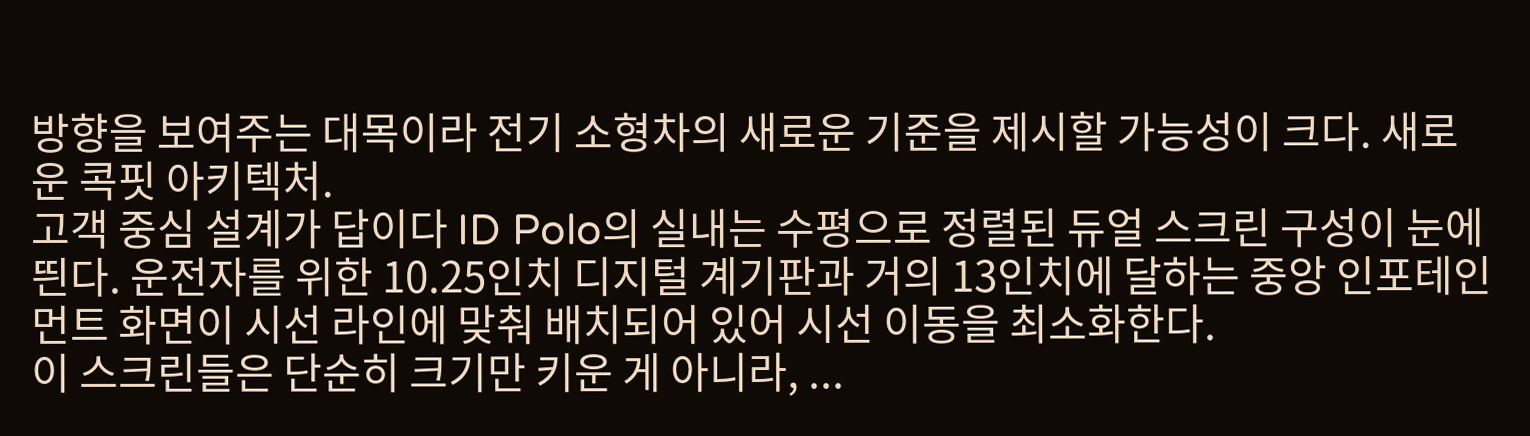방향을 보여주는 대목이라 전기 소형차의 새로운 기준을 제시할 가능성이 크다. 새로운 콕핏 아키텍처.
고객 중심 설계가 답이다 ID Polo의 실내는 수평으로 정렬된 듀얼 스크린 구성이 눈에 띈다. 운전자를 위한 10.25인치 디지털 계기판과 거의 13인치에 달하는 중앙 인포테인먼트 화면이 시선 라인에 맞춰 배치되어 있어 시선 이동을 최소화한다.
이 스크린들은 단순히 크기만 키운 게 아니라, ...